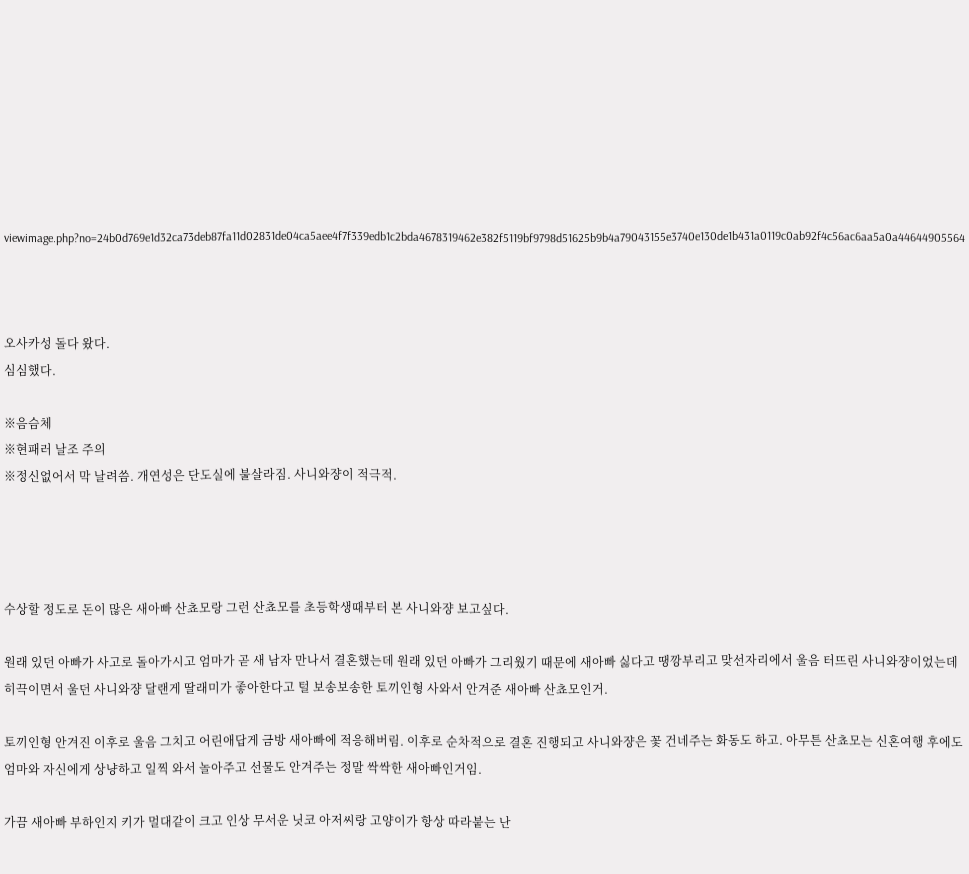viewimage.php?no=24b0d769e1d32ca73deb87fa11d02831de04ca5aee4f7f339edb1c2bda4678319462e382f5119bf9798d51625b9b4a79043155e3740e130de1b431a0119c0ab92f4c56ac6aa5a0a44644905564



오사카성 돌다 왔다.
심심했다.

※음슴체
※현패러 날조 주의
※정신없어서 막 날려씀. 개연성은 단도실에 불살라짐. 사니와쟝이 적극적.




수상할 정도로 돈이 많은 새아빠 산쵸모랑 그런 산쵸모를 초등학생때부터 본 사니와쟝 보고싶다.

원래 있던 아빠가 사고로 돌아가시고 엄마가 곧 새 남자 만나서 결혼했는데 원래 있던 아빠가 그리웠기 때문에 새아빠 싫다고 땡깡부리고 맞선자리에서 울음 터뜨린 사니와쟝이었는데 히끅이면서 울던 사니와쟝 달랜게 딸래미가 좋아한다고 털 보송보송한 토끼인형 사와서 안겨준 새아빠 산쵸모인거.

토끼인형 안겨진 이후로 울음 그치고 어린애답게 금방 새아빠에 적응해버림. 이후로 순차적으로 결혼 진행되고 사니와쟝은 꽃 건네주는 화동도 하고. 아무튼 산쵸모는 신혼여행 후에도 엄마와 자신에게 상냥하고 일찍 와서 놀아주고 선물도 안겨주는 정말 싹싹한 새아빠인거임.

가끔 새아빠 부하인지 키가 멀대같이 크고 인상 무서운 닛코 아저씨랑 고양이가 항상 따라붙는 난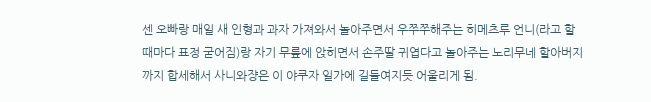센 오빠랑 매일 새 인형과 과자 가져와서 놀아주면서 우쭈쭈해주는 히메츠루 언니(라고 할때마다 표정 굳어짐)랑 자기 무릎에 앉히면서 손주딸 귀엽다고 놀아주는 노리무네 할아버지까지 합세해서 사니와쟝은 이 야쿠자 일가에 길들여지듯 어울리게 됨.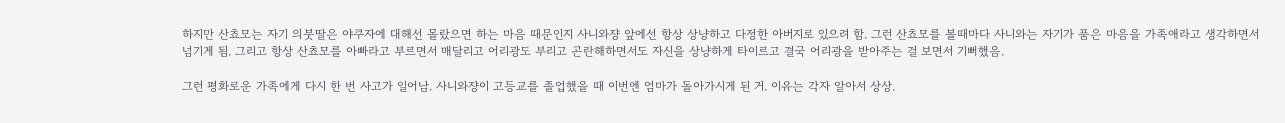하지만 산쵸모는 자기 의붓딸은 야쿠자에 대해선 몰랐으면 하는 마음 때문인지 사니와쟝 앞에선 항상 상냥하고 다정한 아버지로 있으려 함. 그런 산쵸모를 볼때마다 사니와는 자기가 품은 마음을 가족애라고 생각하면서 넘기게 됨. 그리고 항상 산쵸모를 아빠라고 부르면서 매달리고 어리광도 부리고 곤란해하면서도 자신을 상냥하게 타이르고 결국 어리광을 받아주는 걸 보면서 기뻐했음.

그런 평화로운 가족에게 다시 한 번 사고가 일어남. 사니와쟝이 고등교를 졸업했을 때 이번엔 엄마가 돌아가시게 된 거. 이유는 각자 알아서 상상.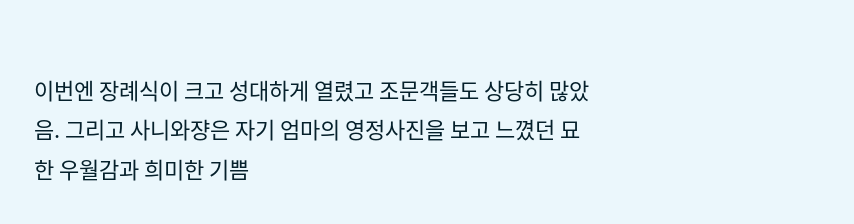이번엔 장례식이 크고 성대하게 열렸고 조문객들도 상당히 많았음. 그리고 사니와쟝은 자기 엄마의 영정사진을 보고 느꼈던 묘한 우월감과 희미한 기쁨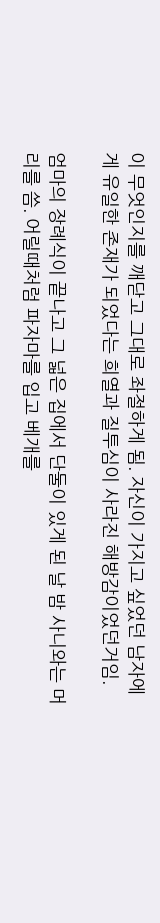이 무엇인지를 깨닫고 그대로 좌절하게 됨. 자신이 가지고 싶었던 남자에게 유일한 존재가 되었다는 희열과 질투심이 사라진 해방감이었던거임.

엄마의 장례식이 끝나고 그 넓은 집에서 단둘이 있게 된 날 밤 사니와는 머리를 씀. 어릴때처럼 파자마를 입고 베개를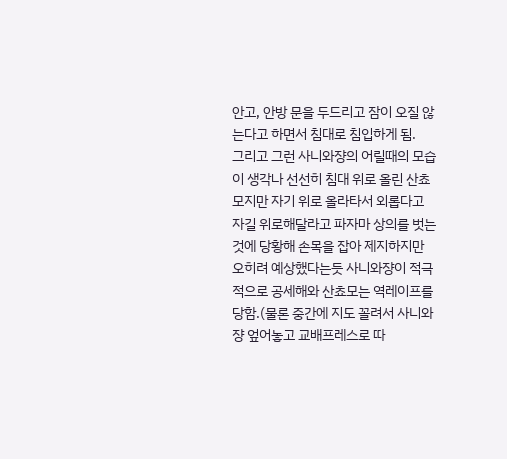안고, 안방 문을 두드리고 잠이 오질 않는다고 하면서 침대로 침입하게 됨.
그리고 그런 사니와쟝의 어릴때의 모습이 생각나 선선히 침대 위로 올린 산쵸모지만 자기 위로 올라타서 외롭다고 자길 위로해달라고 파자마 상의를 벗는 것에 당황해 손목을 잡아 제지하지만 오히려 예상했다는듯 사니와쟝이 적극적으로 공세해와 산쵸모는 역레이프를 당함.(물론 중간에 지도 꼴려서 사니와쟝 엎어놓고 교배프레스로 따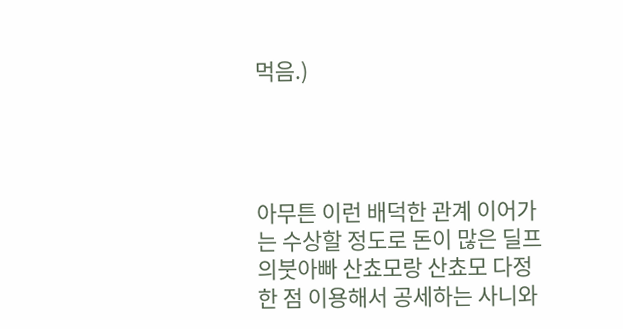먹음.)




아무튼 이런 배덕한 관계 이어가는 수상할 정도로 돈이 많은 딜프 의붓아빠 산쵸모랑 산쵸모 다정한 점 이용해서 공세하는 사니와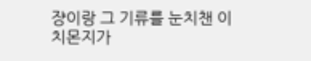쟝이랑 그 기류를 눈치챈 이치몬지가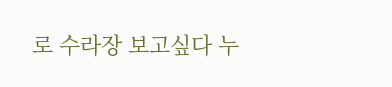로 수라장 보고싶다 누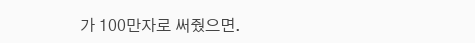가 100만자로 써줬으면.